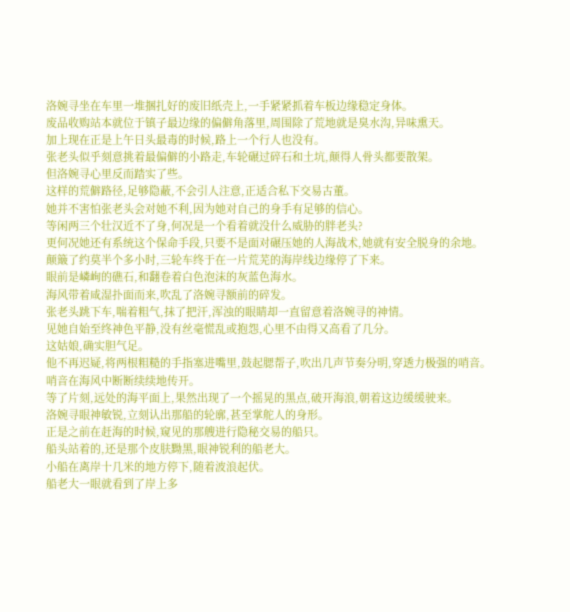洛婉寻坐在车里一堆捆扎好的废旧纸壳上,一手紧紧抓着车板边缘稳定身体。
废品收购站本就位于镇子最边缘的偏僻角落里,周围除了荒地就是臭水沟,异味熏天。
加上现在正是上午日头最毒的时候,路上一个行人也没有。
张老头似乎刻意挑着最偏僻的小路走,车轮碾过碎石和土坑,颠得人骨头都要散架。
但洛婉寻心里反而踏实了些。
这样的荒僻路径,足够隐蔽,不会引人注意,正适合私下交易古董。
她并不害怕张老头会对她不利,因为她对自己的身手有足够的信心。
等闲两三个壮汉近不了身,何况是一个看着就没什么威胁的胖老头?
更何况她还有系统这个保命手段,只要不是面对碾压她的人海战术,她就有安全脱身的余地。
颠簸了约莫半个多小时,三轮车终于在一片荒芜的海岸线边缘停了下来。
眼前是嶙峋的礁石,和翻卷着白色泡沫的灰蓝色海水。
海风带着咸湿扑面而来,吹乱了洛婉寻额前的碎发。
张老头跳下车,喘着粗气,抹了把汗,浑浊的眼睛却一直留意着洛婉寻的神情。
见她自始至终神色平静,没有丝毫慌乱或抱怨,心里不由得又高看了几分。
这姑娘,确实胆气足。
他不再迟疑,将两根粗糙的手指塞进嘴里,鼓起腮帮子,吹出几声节奏分明,穿透力极强的哨音。
哨音在海风中断断续续地传开。
等了片刻,远处的海平面上,果然出现了一个摇晃的黑点,破开海浪,朝着这边缓缓驶来。
洛婉寻眼神敏锐,立刻认出那船的轮廓,甚至掌舵人的身形。
正是之前在赶海的时候,窥见的那艘进行隐秘交易的船只。
船头站着的,还是那个皮肤黝黑,眼神锐利的船老大。
小船在离岸十几米的地方停下,随着波浪起伏。
船老大一眼就看到了岸上多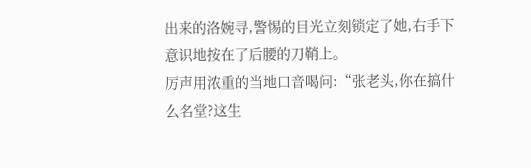出来的洛婉寻,警惕的目光立刻锁定了她,右手下意识地按在了后腰的刀鞘上。
厉声用浓重的当地口音喝问:“张老头,你在搞什么名堂?这生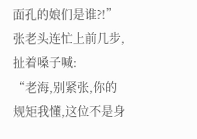面孔的娘们是谁?!”
张老头连忙上前几步,扯着嗓子喊:
“老海,别紧张,你的规矩我懂,这位不是身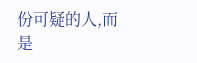份可疑的人,而是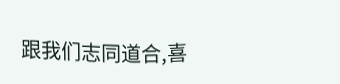跟我们志同道合,喜